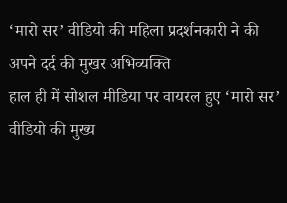‘मारो सर’ वीडियो की महिला प्रदर्शनकारी ने की अपने दर्द की मुखर अभिव्यक्ति
हाल ही में सोशल मीडिया पर वायरल हुए ‘मारो सर’ वीडियो की मुख्य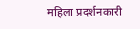महिला प्रदर्शनकारी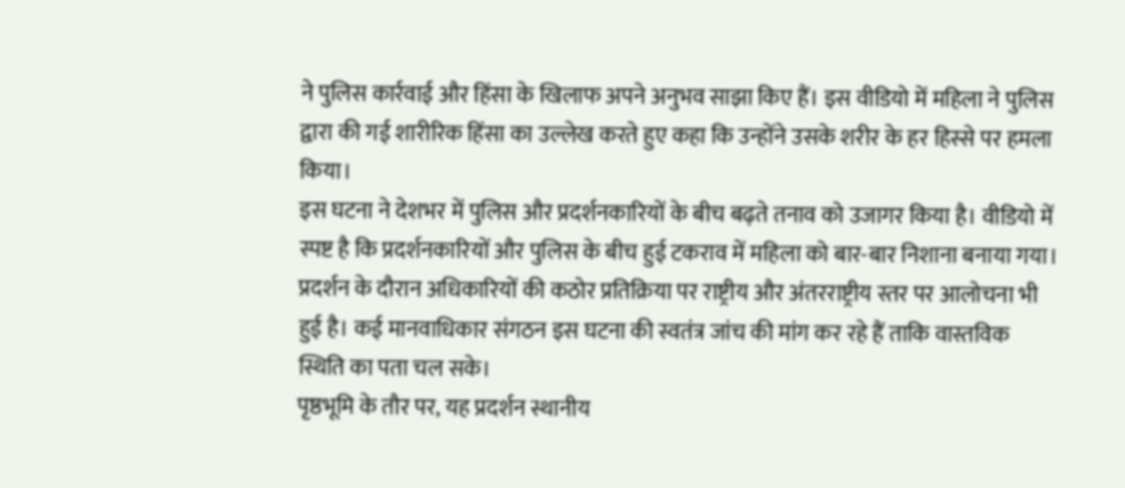ने पुलिस कार्रवाई और हिंसा के खिलाफ अपने अनुभव साझा किए हैं। इस वीडियो में महिला ने पुलिस द्वारा की गई शारीरिक हिंसा का उल्लेख करते हुए कहा कि उन्होंने उसके शरीर के हर हिस्से पर हमला किया।
इस घटना ने देशभर में पुलिस और प्रदर्शनकारियों के बीच बढ़ते तनाव को उजागर किया है। वीडियो में स्पष्ट है कि प्रदर्शनकारियों और पुलिस के बीच हुई टकराव में महिला को बार-बार निशाना बनाया गया।
प्रदर्शन के दौरान अधिकारियों की कठोर प्रतिक्रिया पर राष्ट्रीय और अंतरराष्ट्रीय स्तर पर आलोचना भी हुई है। कई मानवाधिकार संगठन इस घटना की स्वतंत्र जांच की मांग कर रहे हैं ताकि वास्तविक स्थिति का पता चल सके।
पृष्ठभूमि के तौर पर, यह प्रदर्शन स्थानीय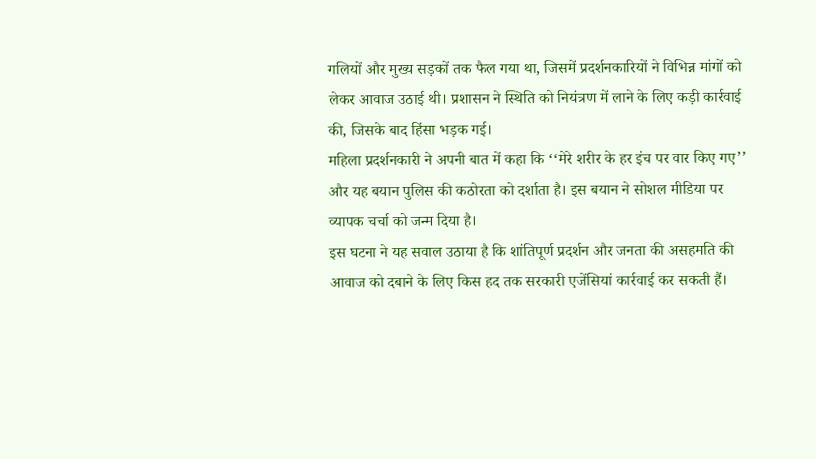गलियों और मुख्य सड़कों तक फैल गया था, जिसमें प्रदर्शनकारियों ने विभिन्न मांगों को लेकर आवाज उठाई थी। प्रशासन ने स्थिति को नियंत्रण में लाने के लिए कड़ी कार्रवाई की, जिसके बाद हिंसा भड़क गई।
महिला प्रदर्शनकारी ने अपनी बात में कहा कि ‘‘मेरे शरीर के हर इंच पर वार किए गए’’ और यह बयान पुलिस की कठोरता को दर्शाता है। इस बयान ने सोशल मीडिया पर व्यापक चर्चा को जन्म दिया है।
इस घटना ने यह सवाल उठाया है कि शांतिपूर्ण प्रदर्शन और जनता की असहमति की आवाज को दबाने के लिए किस हद तक सरकारी एजेंसियां कार्रवाई कर सकती हैं।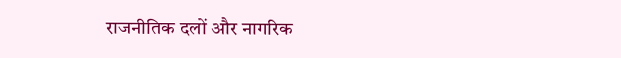राजनीतिक दलों और नागरिक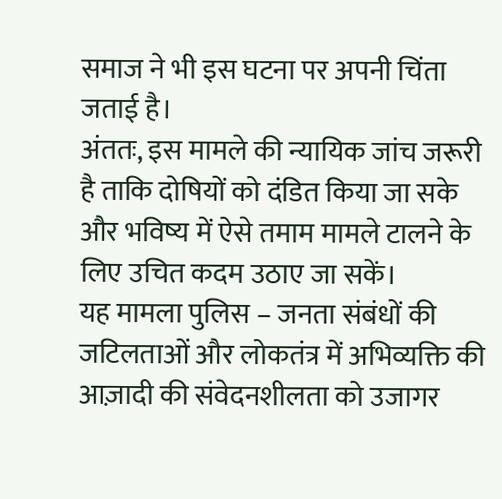समाज ने भी इस घटना पर अपनी चिंता जताई है।
अंततः, इस मामले की न्यायिक जांच जरूरी है ताकि दोषियों को दंडित किया जा सके और भविष्य में ऐसे तमाम मामले टालने के लिए उचित कदम उठाए जा सकें।
यह मामला पुलिस – जनता संबंधों की जटिलताओं और लोकतंत्र में अभिव्यक्ति की आज़ादी की संवेदनशीलता को उजागर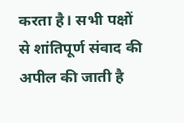करता है। सभी पक्षों से शांतिपूर्ण संवाद की अपील की जाती है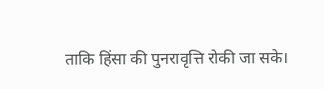ताकि हिंसा की पुनरावृत्ति रोकी जा सके।